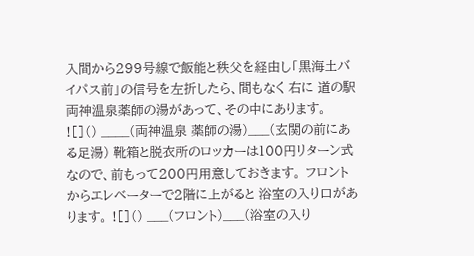入間から299号線で飯能と秩父を経由し「黒海土バイパス前」の信号を左折したら、間もなく 右に 道の駅 両神温泉薬師の湯があって、その中にあります。 ![]() ____(両神温泉 薬師の湯)___(玄関の前にある足湯) 靴箱と脱衣所のロッカーは100円リターン式なので、前もって200円用意しておきます。 フロントからエレベーターで2階に上がると 浴室の入り口があります。 ![]() ___(フロント)___(浴室の入り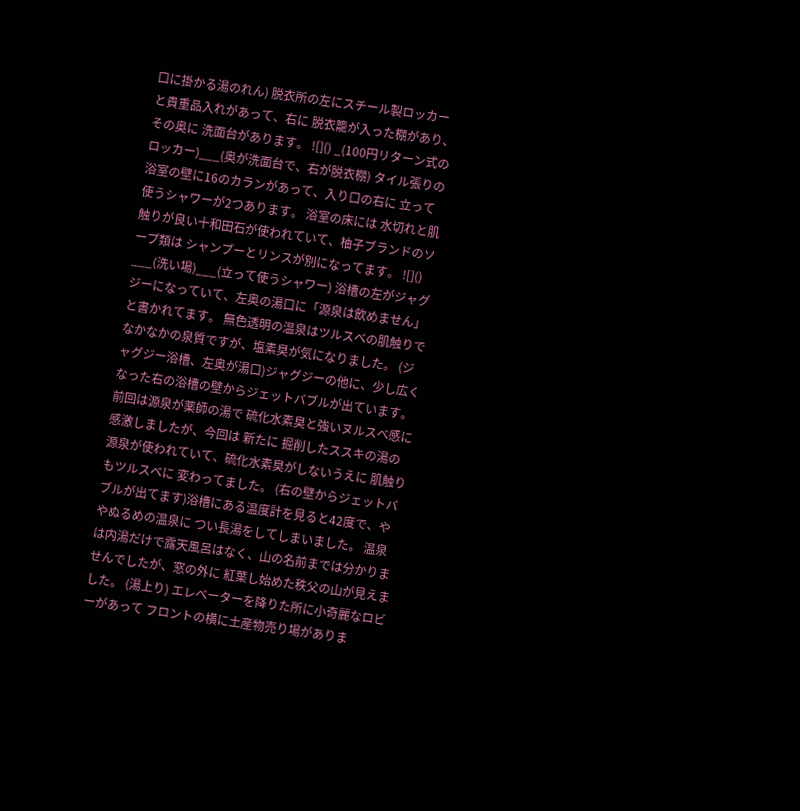口に掛かる湯のれん) 脱衣所の左にスチール製ロッカーと貴重品入れがあって、右に 脱衣籠が入った棚があり、 その奥に 洗面台があります。 ![]() _(100円リターン式のロッカー)___(奥が洗面台で、右が脱衣棚) タイル張りの浴室の壁に16のカランがあって、入り口の右に 立って使うシャワーが2つあります。 浴室の床には 水切れと肌触りが良い十和田石が使われていて、柚子ブランドのソープ類は シャンプーとリンスが別になってます。 ![]() ___(洗い場)___(立って使うシャワー) 浴槽の左がジャグジーになっていて、左奥の湯口に「源泉は飲めません」と書かれてます。 無色透明の温泉はツルスベの肌触りで なかなかの泉質ですが、塩素臭が気になりました。 (ジャグジー浴槽、左奥が湯口)ジャグジーの他に、少し広くなった右の浴槽の壁からジェットバブルが出ています。 前回は源泉が薬師の湯で 硫化水素臭と強いヌルスベ感に感激しましたが、今回は 新たに 掘削したススキの湯の源泉が使われていて、硫化水素臭がしないうえに 肌触りもツルスベに 変わってました。 (右の壁からジェットバブルが出てます)浴槽にある温度計を見ると42度で、ややぬるめの温泉に つい長湯をしてしまいました。 温泉は内湯だけで露天風呂はなく、山の名前までは分かりませんでしたが、窓の外に 紅葉し始めた秩父の山が見えました。 (湯上り) エレベーターを降りた所に小奇麗なロビーがあって フロントの横に土産物売り場がありま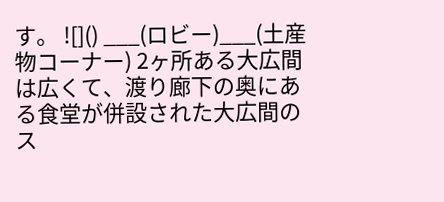す。 ![]() ___(ロビー)___(土産物コーナー) 2ヶ所ある大広間は広くて、渡り廊下の奥にある食堂が併設された大広間のス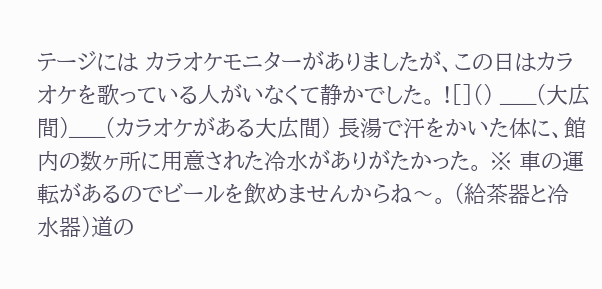テージには カラオケモニターがありましたが、この日はカラオケを歌っている人がいなくて静かでした。 ![]() ___(大広間)___(カラオケがある大広間) 長湯で汗をかいた体に、館内の数ヶ所に用意された冷水がありがたかった。 ※ 車の運転があるのでビールを飲めませんからね〜。 (給茶器と冷水器)道の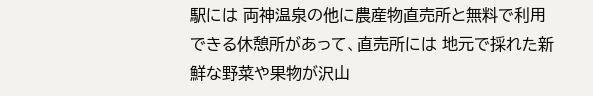駅には 両神温泉の他に農産物直売所と無料で利用できる休憩所があって、直売所には 地元で採れた新鮮な野菜や果物が沢山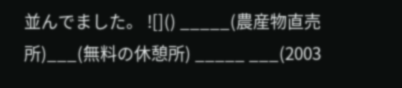並んでました。 ![]() _____(農産物直売所)___(無料の休憩所) _____ ___(2003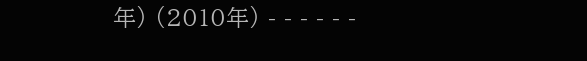年) (2010年) - - - - - -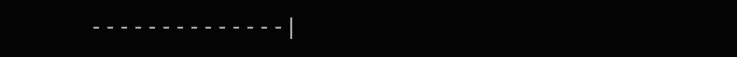- - - - - - - - - - - - - - |